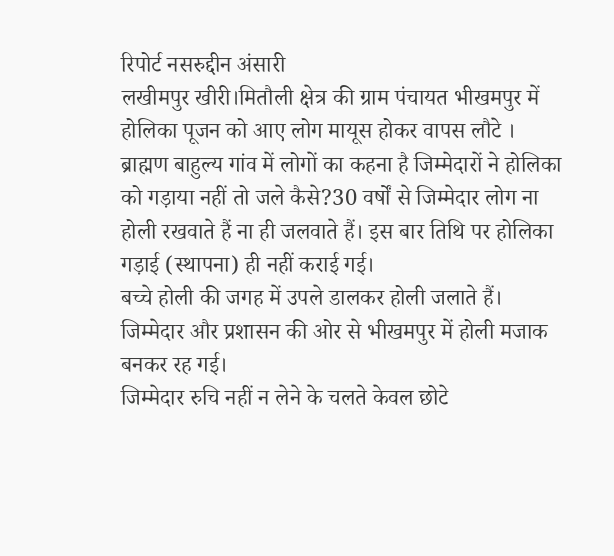रिपोर्ट नसरुद्दीन अंसारी
लखीमपुर खीरी।मितौली क्षेत्र की ग्राम पंचायत भीखमपुर में होलिका पूजन को आए लोग मायूस होकर वापस लौटे ।
ब्राह्मण बाहुल्य गांव में लोगों का कहना है जिम्मेदारों ने होलिका को गड़ाया नहीं तो जले कैसे?30 वर्षों से जिम्मेदार लोग ना होली रखवाते हैं ना ही जलवाते हैं। इस बार तिथि पर होलिका गड़ाई (स्थापना) ही नहीं कराई गई।
बच्चे होली की जगह में उपले डालकर होली जलाते हैं।
जिम्मेदार और प्रशासन की ओर से भीखमपुर में होली मजाक बनकर रह गई।
जिम्मेदार रुचि नहीं न लेने के चलते केवल छोटे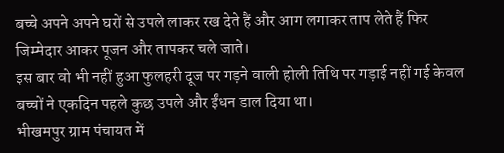बच्चे अपने अपने घरों से उपले लाकर रख देते हैं और आग लगाकर ताप लेते हैं फिर जिम्मेदार आकर पूजन और तापकर चले जाते।
इस बार वो भी नहीं हुआ फुलहरी दूज पर गड़ने वाली होली तिथि पर गड़ाई नहीं गई केवल बच्चों ने एकदिन पहले कुछ उपले और ईंधन डाल दिया था।
भीखमपुर ग्राम पंचायत में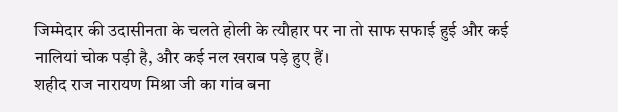जिम्मेदार की उदासीनता के चलते होली के त्यौहार पर ना तो साफ सफाई हुई और कई
नालियां चोक पड़ी है, और कई नल खराब पड़े हुए हैं।
शहीद राज नारायण मिश्रा जी का गांव बना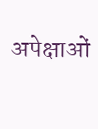अपेक्षाओं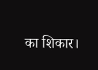का शिकार।